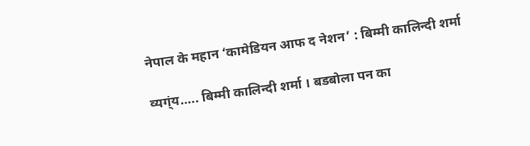नेपाल के महान ‘कामेडियन आफ द नेशन’ : बिम्मी कालिन्दी शर्मा

व्यग्ंय….. बिम्मी कालिन्दी शर्मा । बडबोला पन का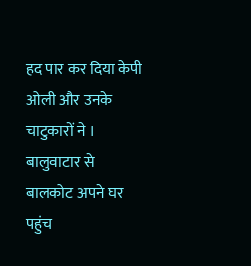हद पार कर दिया केपी ओली और उनके चाटुकारों ने । बालुवाटार से बालकोट अपने घर पहुंच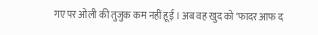गए पर ओली की तुजुक कम नहीं हूई । अब वह खुद को ‘फादर आफ द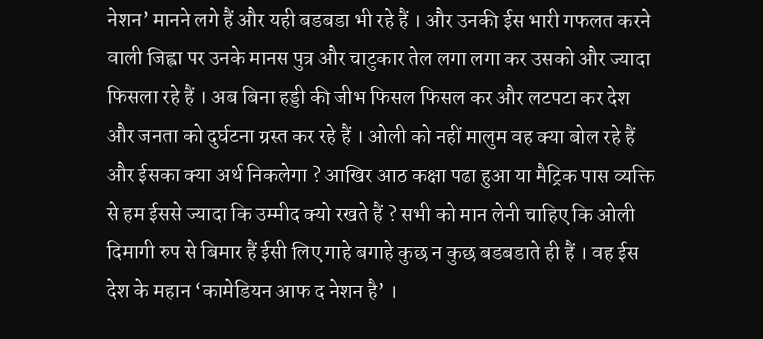नेशन’ मानने लगे हैं और यही बडबडा भी रहे हैं । और उनकी ईस भारी गफलत करने वाली जिह्वा पर उनके मानस पुत्र और चाटुकार तेल लगा लगा कर उसको और ज्यादा फिसला रहे हैं । अब बिना हड्डी की जीभ फिसल फिसल कर और लटपटा कर देश और जनता को दुर्घटना ग्रस्त कर रहे हैं । ओली को नहीं मालुम वह क्या बोल रहे हैं और ईसका क्या अर्थ निकलेगा ? आखिर आठ कक्षा पढा हुआ या मैट्रिक पास व्यक्ति से हम ईससे ज्यादा कि उम्मीद क्यो रखते हैं ? सभी को मान लेनी चाहिए कि ओली दिमागी रुप से बिमार हैं ईसी लिए गाहे बगाहे कुछ न कुछ बडबडाते ही हैं । वह ईस देश के महान ‘कामेडियन आफ द नेशन है’ ।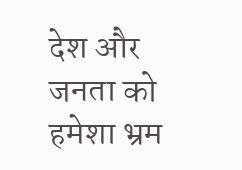देश और जनता को हमेशा भ्रम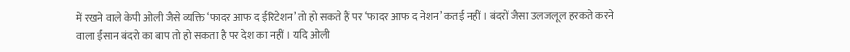में रखने वाले केपी ओली जैसे व्यक्ति ‘फादर आफ द ईरिटेशन’ तो हो सकते हैं पर ‘फादर आफ द नेशन’ कतई नहीं । बंदरों जैसा उलजलूल हरकते करने वाला ईंसान बंदरो का बाप तो हो सकता है पर देश का नहीं । यदि ओली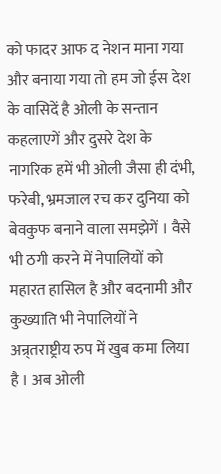को फादर आफ द नेशन माना गया और बनाया गया तो हम जो ईस देश के वासिदें है ओली के सन्तान कहलाएगें और दुसरे देश के नागरिक हमें भी ओली जैसा ही दंभी, फरेबी, भ्रमजाल रच कर दुनिया को बेवकुफ बनाने वाला समझेगें । वैसे भी ठगी करने में नेपालियों को महारत हासिल है और बदनामी और कुख्याति भी नेपालियों ने अन्र्तराष्ट्रीय रुप में खुब कमा लिया है । अब ओली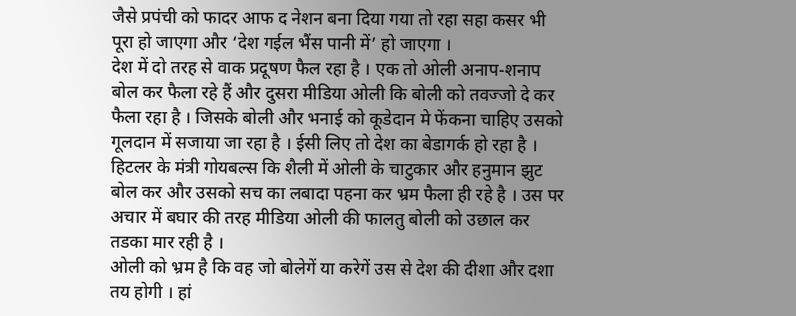जैसे प्रपंची को फादर आफ द नेशन बना दिया गया तो रहा सहा कसर भी पूरा हो जाएगा और ‘देश गईल भैंस पानी में’ हो जाएगा ।
देश में दो तरह से वाक प्रदूषण फैल रहा है । एक तो ओली अनाप-शनाप बोल कर फैला रहे हैं और दुसरा मीडिया ओली कि बोली को तवज्जो दे कर फैला रहा है । जिसके बोली और भनाई को कूडेदान मे फेंकना चाहिए उसको गूलदान में सजाया जा रहा है । ईसी लिए तो देश का बेडागर्क हो रहा है । हिटलर के मंत्री गोयबल्स कि शैली में ओली के चाटुकार और हनुमान झुट बोल कर और उसको सच का लबादा पहना कर भ्रम फैला ही रहे है । उस पर अचार में बघार की तरह मीडिया ओली की फालतु बोली को उछाल कर तडका मार रही है ।
ओली को भ्रम है कि वह जो बोलेगें या करेगें उस से देश की दीशा और दशा तय होगी । हां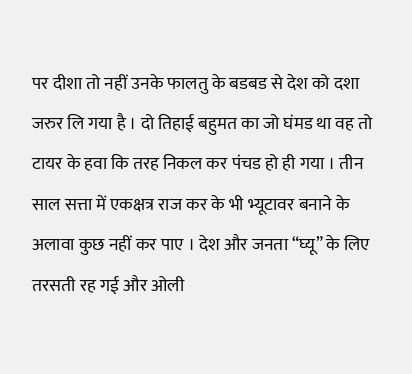पर दीशा तो नहीं उनके फालतु के बडबड से देश को दशा जरुर लि गया है । दो तिहाई बहुमत का जो घंमड था वह तो टायर के हवा कि तरह निकल कर पंचड हो ही गया । तीन साल सत्ता में एकक्षत्र राज कर के भी भ्यूटावर बनाने के अलावा कुछ नहीं कर पाए । देश और जनता “घ्यू” के लिए तरसती रह गई और ओली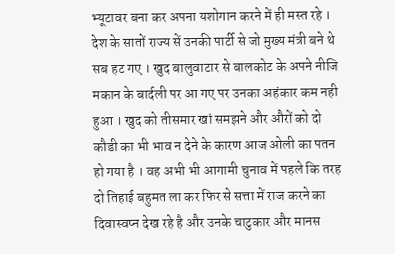भ्यूटावर बना कर अपना यशोगान करने में ही मस्त रहे । देश के सातों राज्य सें उनकी पार्टी से जो मुख्य मंत्री बने थे सब हट गए । खुद बालुवाटार से बालकोट के अपने नीजि मकान के बार्दली पर आ गए पर उनका अहंकार कम नही हुआ । खुद को तीसमार खां समझने और औरों को दो कौडी का भी भाव न देने के कारण आज ओली का पतन हो गया है । वह अभी भी आगामी चुनाव में पहले कि तरह दो तिहाई बहुमत ला कर फिर से सत्ता में राज करने का दिवास्वप्न देख रहे है और उनके चाटुकार और मानस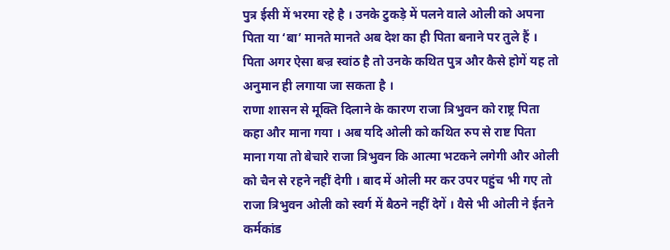पुत्र ईसी में भरमा रहे है । उनके टुकड़े में पलने वाले ओली को अपना पिता या ‘बा’ मानते मानते अब देश का ही पिता बनाने पर तुले हैं । पिता अगर ऐसा बज्र स्वांठ है तो उनके कथित पुत्र और कैसे होगें यह तो अनुमान ही लगाया जा सकता है ।
राणा शासन से मूक्ति दिलाने के कारण राजा त्रिभुवन को राष्ट्र पिता कहा और माना गया । अब यदि ओली को कथित रुप से राष्ट पिता माना गया तो बेचारे राजा त्रिभुवन कि आत्मा भटकने लगेगी और ओली को चैन से रहने नहीं देगी । बाद में ओली मर कर उपर पहुंच भी गए तो राजा त्रिभुवन ओली को स्वर्ग में बैठने नहीं देगें । वैसे भी ओली ने ईतने कर्मकांड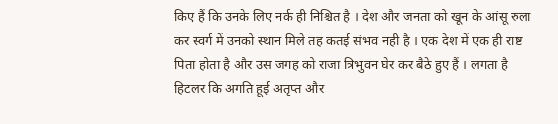किए हैं कि उनके लिए नर्क ही निश्चित है । देश और जनता को खून के आंसू रुला कर स्वर्ग में उनको स्थान मिले तह कतई संभव नही है । एक देश में एक ही राष्ट पिता होता है और उस जगह को राजा त्रिभुवन घेर कर बैठे हुए हैं । लगता है हिटलर कि अगति हूई अतृप्त और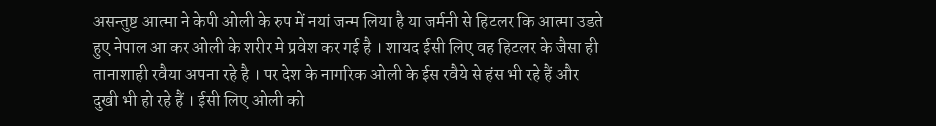असन्तुष्ट आत्मा ने केपी ओली के रुप में नयां जन्म लिया है या जर्मनी से हिटलर कि आत्मा उडते हुए नेपाल आ कर ओली के शरीर मे प्रवेश कर गई है । शायद ईसी लिए वह हिटलर के जैसा ही तानाशाही रवैया अपना रहे है । पर देश के नागरिक ओली के ईस रवैये से हंस भी रहे हैं और दुखी भी हो रहे हैं । ईसी लिए ओली को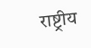राष्ट्रीय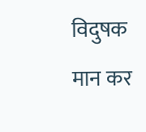विदुषक मान कर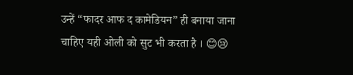उन्हें “फादर आफ द कामेडियन” ही बनाया जाना चाहिए यही ओली को सुट भी करता है । 😊😢